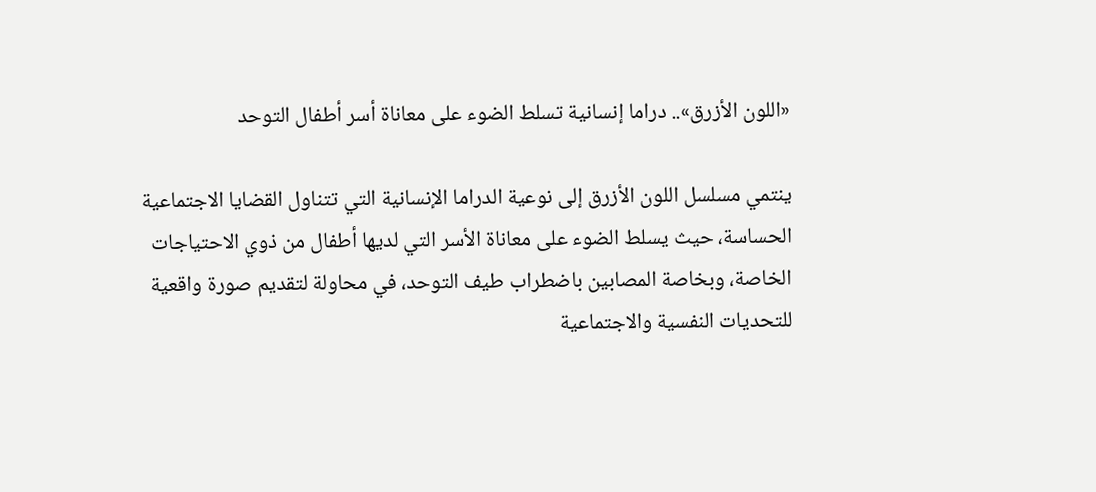«اللون الأزرق».. دراما إنسانية تسلط الضوء على معاناة أسر أطفال التوحد

ينتمي مسلسل اللون الأزرق إلى نوعية الدراما الإنسانية التي تتناول القضايا الاجتماعية الحساسة، حيث يسلط الضوء على معاناة الأسر التي لديها أطفال من ذوي الاحتياجات الخاصة، وبخاصة المصابين باضطراب طيف التوحد، في محاولة لتقديم صورة واقعية للتحديات النفسية والاجتماعية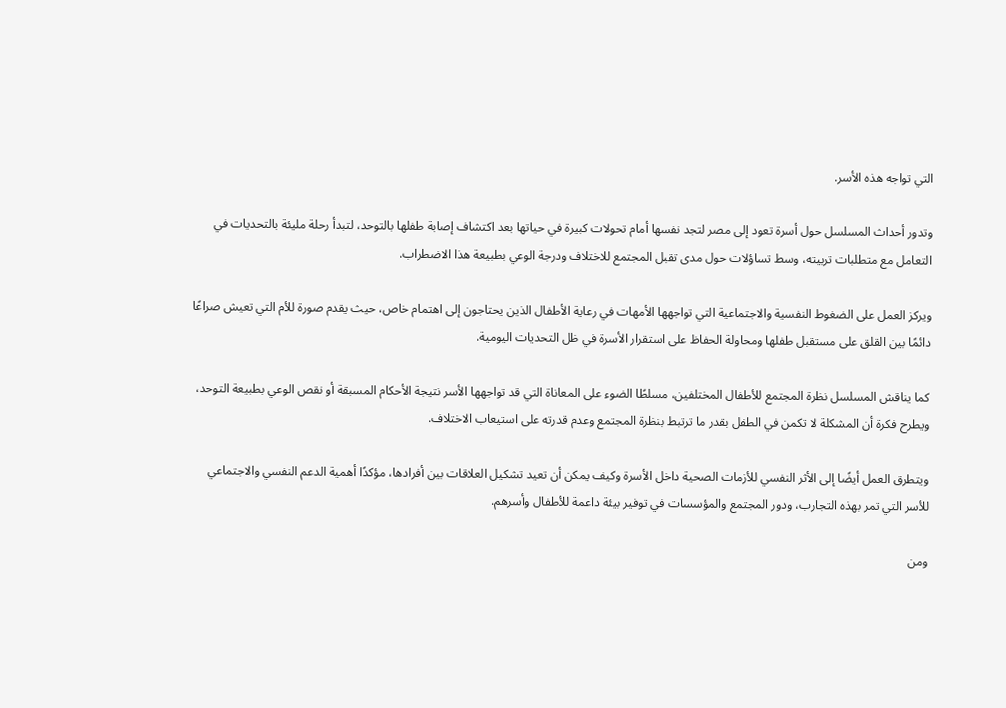التي تواجه هذه الأسر.

وتدور أحداث المسلسل حول أسرة تعود إلى مصر لتجد نفسها أمام تحولات كبيرة في حياتها بعد اكتشاف إصابة طفلها بالتوحد، لتبدأ رحلة مليئة بالتحديات في التعامل مع متطلبات تربيته، وسط تساؤلات حول مدى تقبل المجتمع للاختلاف ودرجة الوعي بطبيعة هذا الاضطراب.

ويركز العمل على الضغوط النفسية والاجتماعية التي تواجهها الأمهات في رعاية الأطفال الذين يحتاجون إلى اهتمام خاص، حيث يقدم صورة للأم التي تعيش صراعًا دائمًا بين القلق على مستقبل طفلها ومحاولة الحفاظ على استقرار الأسرة في ظل التحديات اليومية.

كما يناقش المسلسل نظرة المجتمع للأطفال المختلفين، مسلطًا الضوء على المعاناة التي قد تواجهها الأسر نتيجة الأحكام المسبقة أو نقص الوعي بطبيعة التوحد، ويطرح فكرة أن المشكلة لا تكمن في الطفل بقدر ما ترتبط بنظرة المجتمع وعدم قدرته على استيعاب الاختلاف.

ويتطرق العمل أيضًا إلى الأثر النفسي للأزمات الصحية داخل الأسرة وكيف يمكن أن تعيد تشكيل العلاقات بين أفرادها، مؤكدًا أهمية الدعم النفسي والاجتماعي للأسر التي تمر بهذه التجارب، ودور المجتمع والمؤسسات في توفير بيئة داعمة للأطفال وأسرهم.

ومن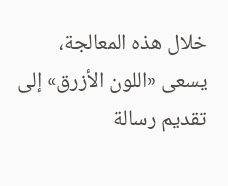خلال هذه المعالجة، يسعى «اللون الأزرق» إلى تقديم رسالة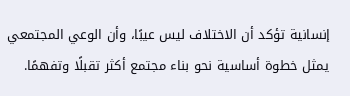إنسانية تؤكد أن الاختلاف ليس عيبًا، وأن الوعي المجتمعي يمثل خطوة أساسية نحو بناء مجتمع أكثر تقبلًا وتفهمًا.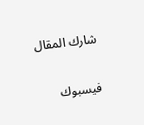شارك المقال

فيسبوك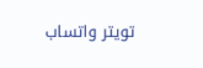تويتر واتساب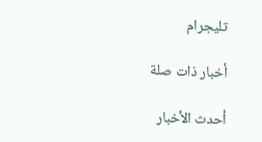تليجرام

أخبار ذات صلة

أحدث الأخبار